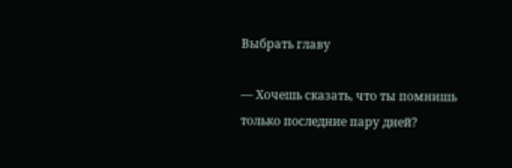Выбрать главу

— Хочешь сказать, что ты помнишь только последние пару дней?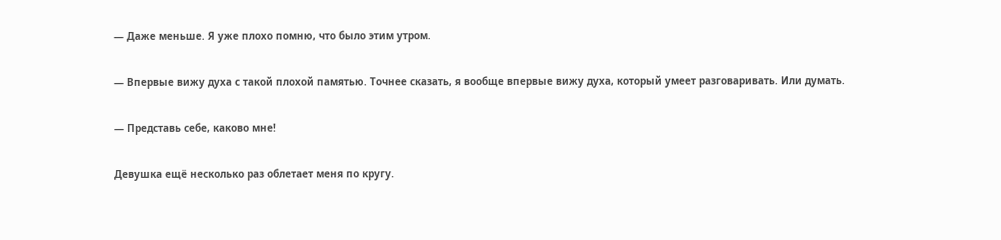— Даже меньше. Я уже плохо помню, что было этим утром.

— Впервые вижу духа с такой плохой памятью. Точнее сказать, я вообще впервые вижу духа, который умеет разговаривать. Или думать.

— Представь себе, каково мне!

Девушка ещё несколько раз облетает меня по кругу.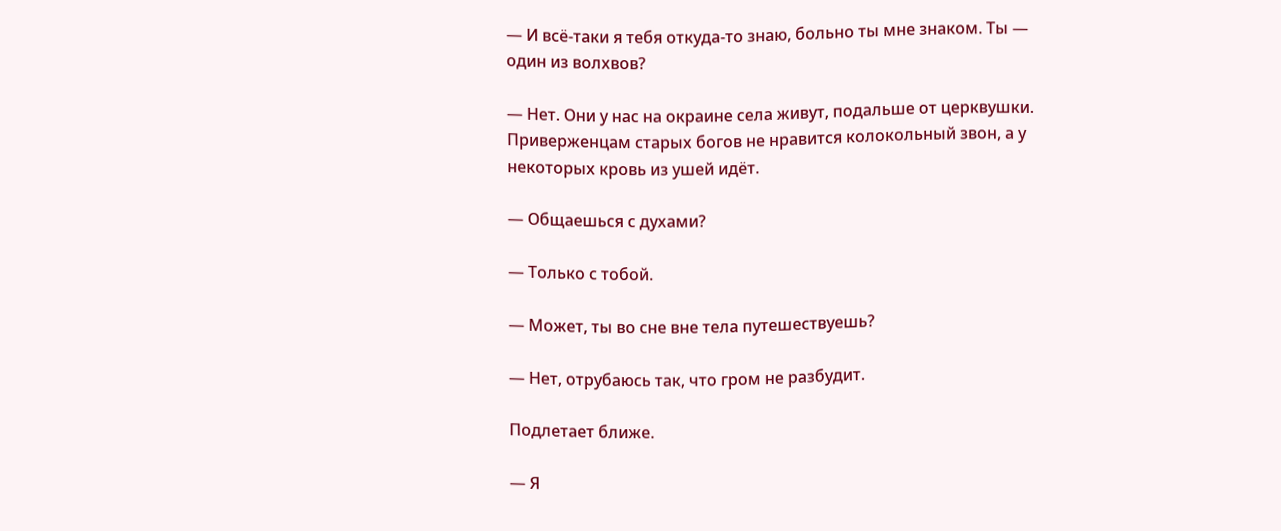— И всё-таки я тебя откуда-то знаю, больно ты мне знаком. Ты — один из волхвов?

— Нет. Они у нас на окраине села живут, подальше от церквушки. Приверженцам старых богов не нравится колокольный звон, а у некоторых кровь из ушей идёт.

— Общаешься с духами?

— Только с тобой.

— Может, ты во сне вне тела путешествуешь?

— Нет, отрубаюсь так, что гром не разбудит.

Подлетает ближе.

— Я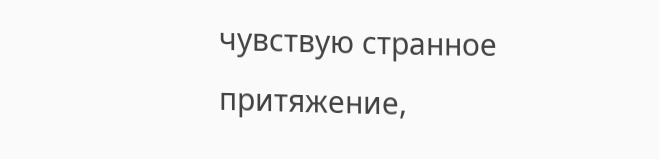чувствую странное притяжение,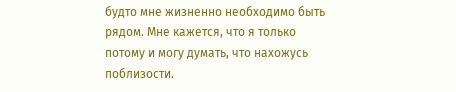будто мне жизненно необходимо быть рядом. Мне кажется, что я только потому и могу думать, что нахожусь поблизости.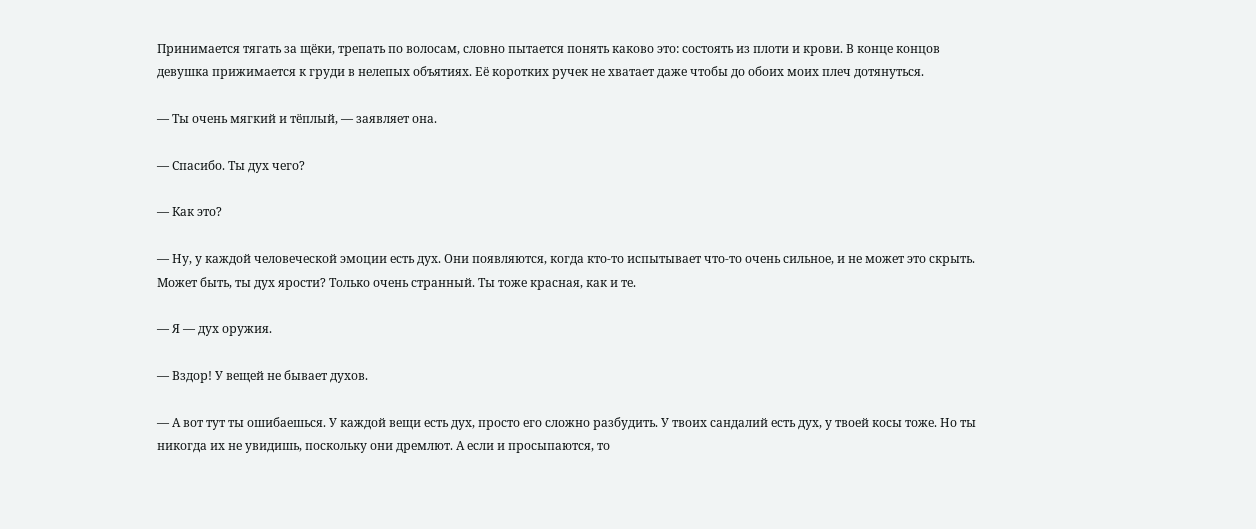Принимается тягать за щёки, трепать по волосам, словно пытается понять каково это: состоять из плоти и крови. В конце концов девушка прижимается к груди в нелепых объятиях. Её коротких ручек не хватает даже чтобы до обоих моих плеч дотянуться.

— Ты очень мягкий и тёплый, — заявляет она.

— Спасибо. Ты дух чего?

— Как это?

— Ну, у каждой человеческой эмоции есть дух. Они появляются, когда кто-то испытывает что-то очень сильное, и не может это скрыть. Может быть, ты дух ярости? Только очень странный. Ты тоже красная, как и те.

— Я — дух оружия.

— Вздор! У вещей не бывает духов.

— А вот тут ты ошибаешься. У каждой вещи есть дух, просто его сложно разбудить. У твоих сандалий есть дух, у твоей косы тоже. Но ты никогда их не увидишь, поскольку они дремлют. А если и просыпаются, то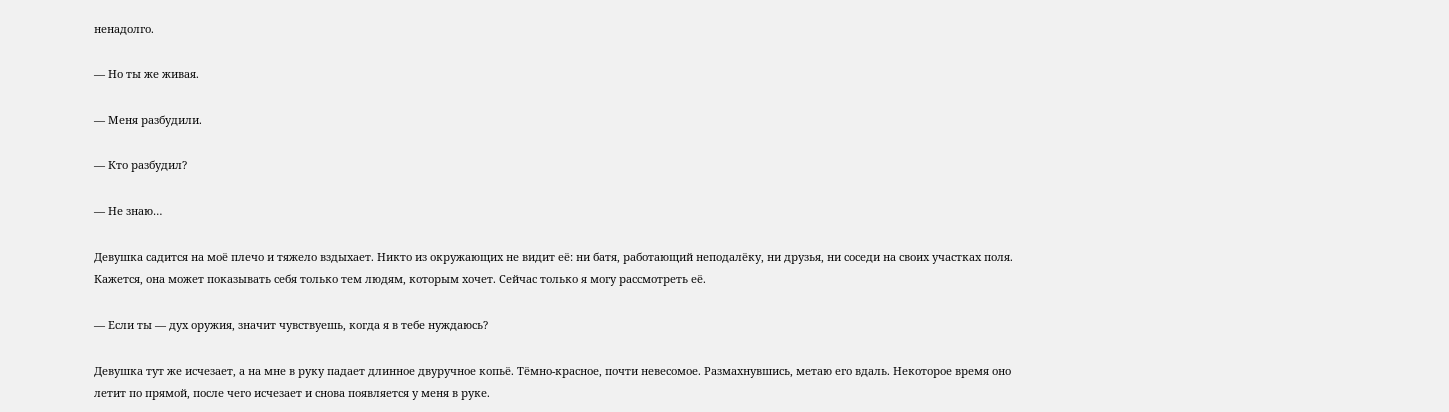ненадолго.

— Но ты же живая.

— Меня разбудили.

— Кто разбудил?

— Не знаю…

Девушка садится на моё плечо и тяжело вздыхает. Никто из окружающих не видит её: ни батя, работающий неподалёку, ни друзья, ни соседи на своих участках поля. Кажется, она может показывать себя только тем людям, которым хочет. Сейчас только я могу рассмотреть её.

— Если ты — дух оружия, значит чувствуешь, когда я в тебе нуждаюсь?

Девушка тут же исчезает, а на мне в руку падает длинное двуручное копьё. Тёмно-красное, почти невесомое. Размахнувшись, метаю его вдаль. Некоторое время оно летит по прямой, после чего исчезает и снова появляется у меня в руке.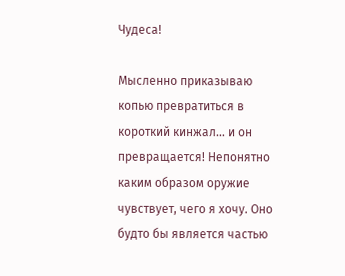Чудеса!

Мысленно приказываю копью превратиться в короткий кинжал… и он превращается! Непонятно каким образом оружие чувствует, чего я хочу. Оно будто бы является частью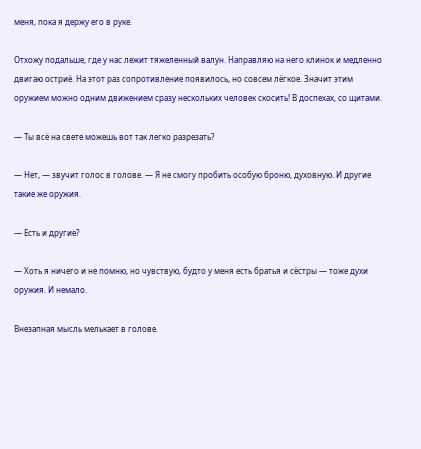меня, пока я держу его в руке.

Отхожу подальше, где у нас лежит тяжеленный валун. Направляю на него клинок и медленно двигаю остриё. На этот раз сопротивление появилось, но совсем лёгкое. Значит этим оружием можно одним движением сразу нескольких человек скосить! В доспехах, со щитами.

— Ты всё на свете можешь вот так легко разрезать?

— Нет, — звучит голос в голове. — Я не смогу пробить особую броню, духовную. И другие такие же оружия.

— Есть и другие?

— Хоть я ничего и не помню, но чувствую, будто у меня есть братья и сёстры — тоже духи оружия. И немало.

Внезапная мысль мелькает в голове.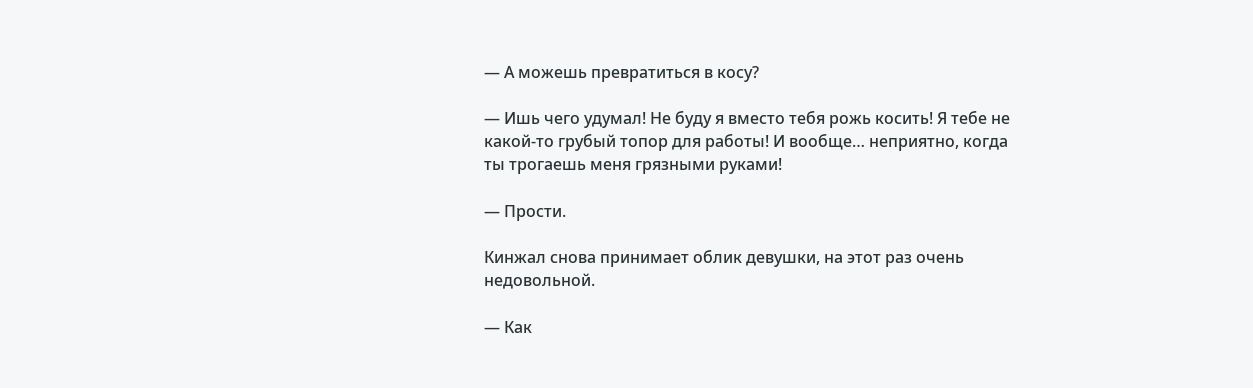— А можешь превратиться в косу?

— Ишь чего удумал! Не буду я вместо тебя рожь косить! Я тебе не какой-то грубый топор для работы! И вообще… неприятно, когда ты трогаешь меня грязными руками!

— Прости.

Кинжал снова принимает облик девушки, на этот раз очень недовольной.

— Как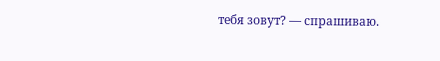тебя зовут? — спрашиваю.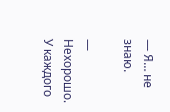— Я… не знаю.

— Нехорошо. У каждого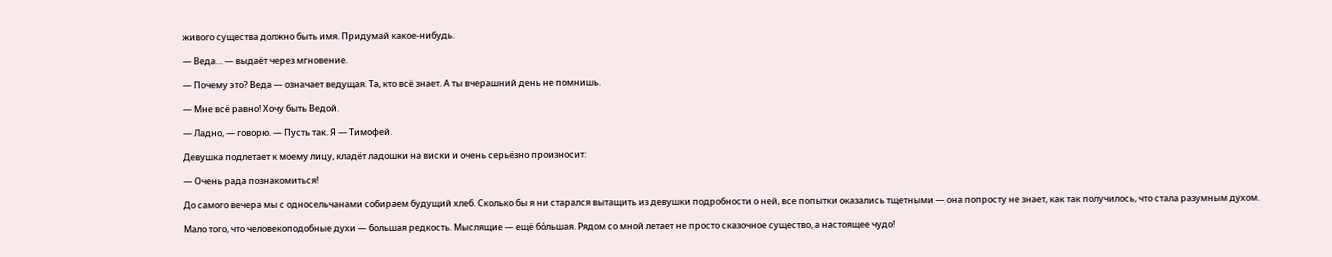живого существа должно быть имя. Придумай какое-нибудь.

— Веда… — выдаёт через мгновение.

— Почему это? Веда — означает ведущая. Та, кто всё знает. А ты вчерашний день не помнишь.

— Мне всё равно! Хочу быть Ведой.

— Ладно, — говорю. — Пусть так. Я — Тимофей.

Девушка подлетает к моему лицу, кладёт ладошки на виски и очень серьёзно произносит:

— Очень рада познакомиться!

До самого вечера мы с односельчанами собираем будущий хлеб. Сколько бы я ни старался вытащить из девушки подробности о ней, все попытки оказались тщетными — она попросту не знает, как так получилось, что стала разумным духом.

Мало того, что человекоподобные духи — большая редкость. Мыслящие — ещё бо́льшая. Рядом со мной летает не просто сказочное существо, а настоящее чудо!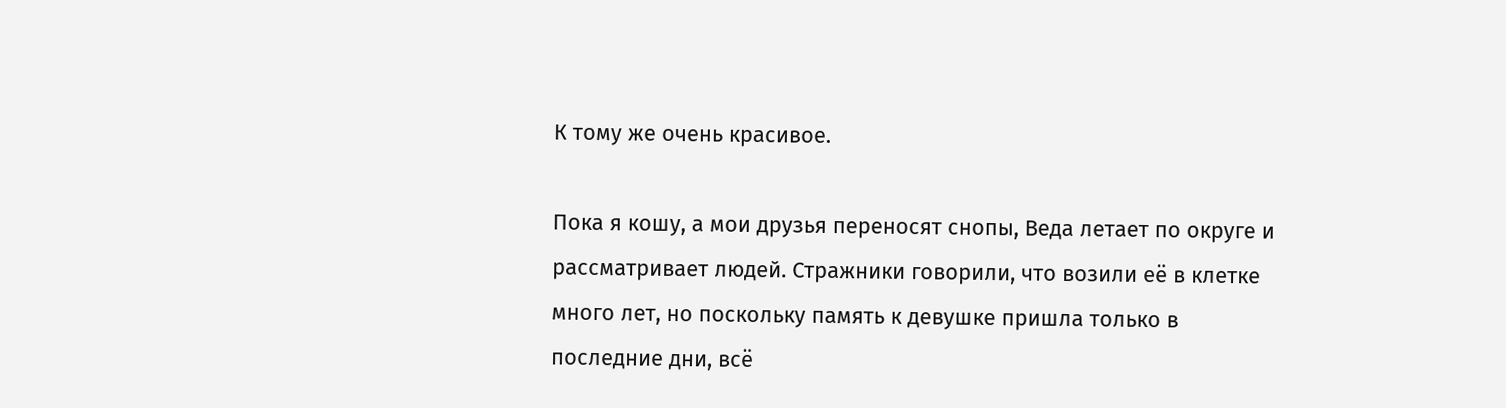К тому же очень красивое.

Пока я кошу, а мои друзья переносят снопы, Веда летает по округе и рассматривает людей. Стражники говорили, что возили её в клетке много лет, но поскольку память к девушке пришла только в последние дни, всё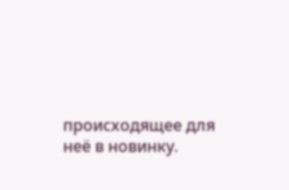происходящее для неё в новинку.